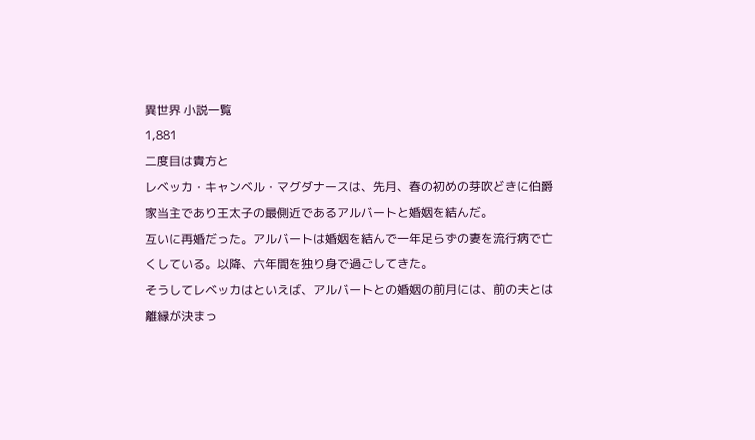異世界 小説一覧
1,881
二度目は貴方と
レベッカ・キャンベル・マグダナースは、先月、春の初めの芽吹どきに伯爵家当主であり王太子の最側近であるアルバートと婚姻を結んだ。
互いに再婚だった。アルバートは婚姻を結んで一年足らずの妻を流行病で亡くしている。以降、六年間を独り身で過ごしてきた。
そうしてレベッカはといえば、アルバートとの婚姻の前月には、前の夫とは離縁が決まっ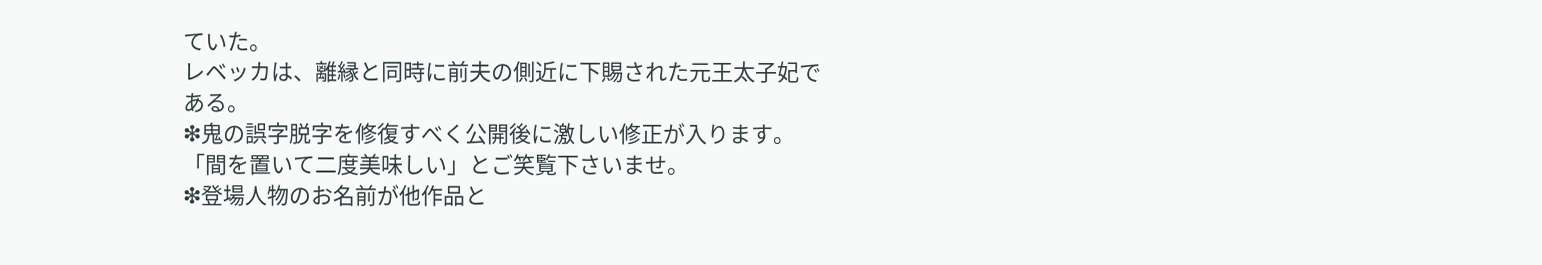ていた。
レベッカは、離縁と同時に前夫の側近に下賜された元王太子妃である。
❇鬼の誤字脱字を修復すべく公開後に激しい修正が入ります。
「間を置いて二度美味しい」とご笑覧下さいませ。
❇登場人物のお名前が他作品と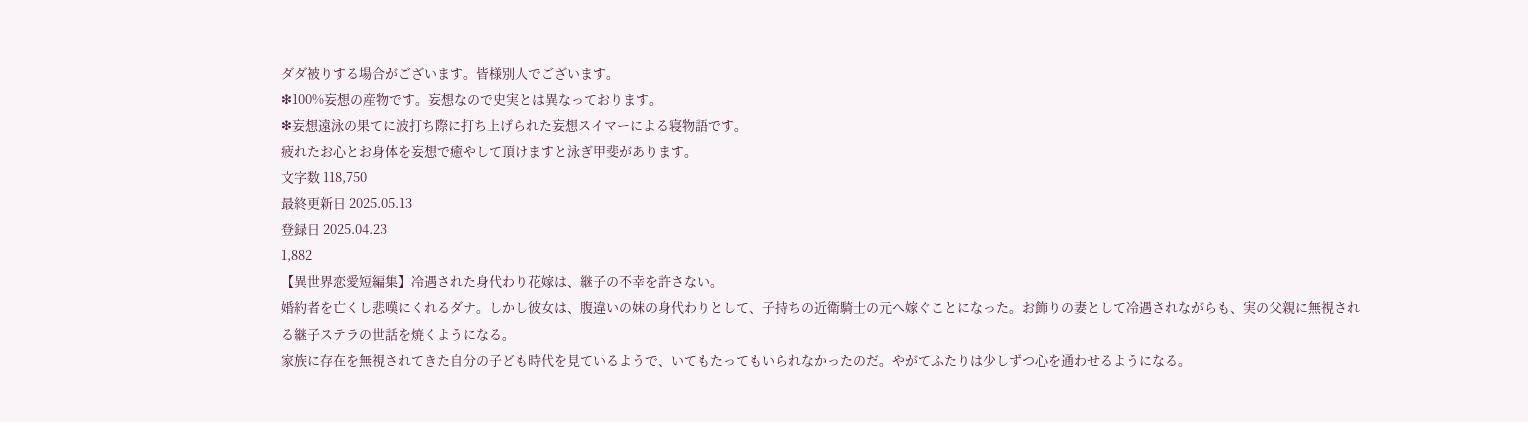ダダ被りする場合がございます。皆様別人でございます。
❇100%妄想の産物です。妄想なので史実とは異なっております。
❇妄想遠泳の果てに波打ち際に打ち上げられた妄想スイマーによる寝物語です。
疲れたお心とお身体を妄想で癒やして頂けますと泳ぎ甲斐があります。
文字数 118,750
最終更新日 2025.05.13
登録日 2025.04.23
1,882
【異世界恋愛短編集】冷遇された身代わり花嫁は、継子の不幸を許さない。
婚約者を亡くし悲嘆にくれるダナ。しかし彼女は、腹違いの妹の身代わりとして、子持ちの近衛騎士の元へ嫁ぐことになった。お飾りの妻として冷遇されながらも、実の父親に無視される継子ステラの世話を焼くようになる。
家族に存在を無視されてきた自分の子ども時代を見ているようで、いてもたってもいられなかったのだ。やがてふたりは少しずつ心を通わせるようになる。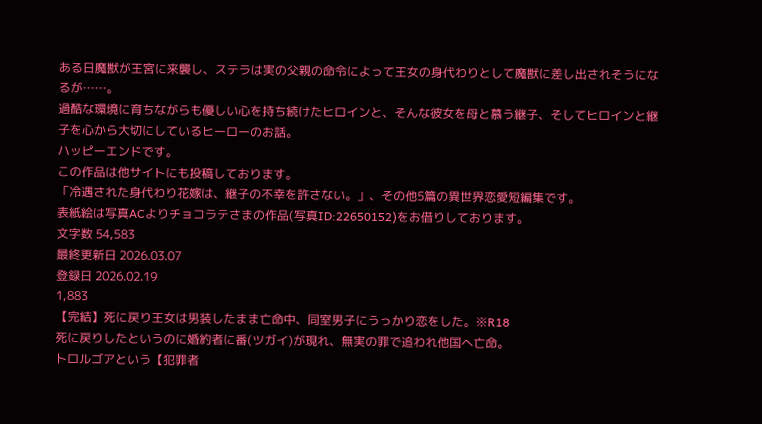ある日魔獣が王宮に来襲し、ステラは実の父親の命令によって王女の身代わりとして魔獣に差し出されそうになるが……。
過酷な環境に育ちながらも優しい心を持ち続けたヒロインと、そんな彼女を母と慕う継子、そしてヒロインと継子を心から大切にしているヒーローのお話。
ハッピーエンドです。
この作品は他サイトにも投稿しております。
「冷遇された身代わり花嫁は、継子の不幸を許さない。」、その他5篇の異世界恋愛短編集です。
表紙絵は写真ACよりチョコラテさまの作品(写真ID:22650152)をお借りしております。
文字数 54,583
最終更新日 2026.03.07
登録日 2026.02.19
1,883
【完結】死に戻り王女は男装したまま亡命中、同室男子にうっかり恋をした。※R18
死に戻りしたというのに婚約者に番(ツガイ)が現れ、無実の罪で追われ他国へ亡命。
トロルゴアという【犯罪者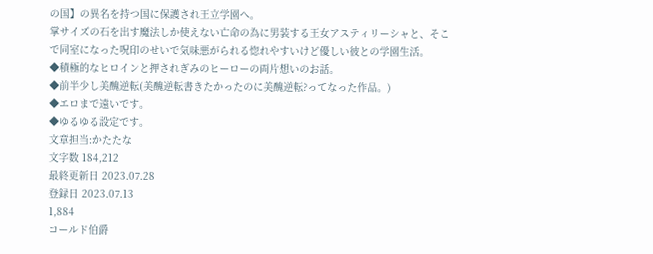の国】の異名を持つ国に保護され王立学園へ。
掌サイズの石を出す魔法しか使えない亡命の為に男装する王女アスティリーシャと、そこで同室になった呪印のせいで気味悪がられる惚れやすいけど優しい彼との学園生活。
◆積極的なヒロインと押されぎみのヒーローの両片想いのお話。
◆前半少し美醜逆転(美醜逆転書きたかったのに美醜逆転?ってなった作品。)
◆エロまで遠いです。
◆ゆるゆる設定です。
文章担当:かたたな
文字数 184,212
最終更新日 2023.07.28
登録日 2023.07.13
1,884
コールド伯爵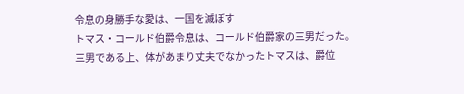令息の身勝手な愛は、一国を滅ぼす
トマス・コールド伯爵令息は、コールド伯爵家の三男だった。
三男である上、体があまり丈夫でなかったトマスは、爵位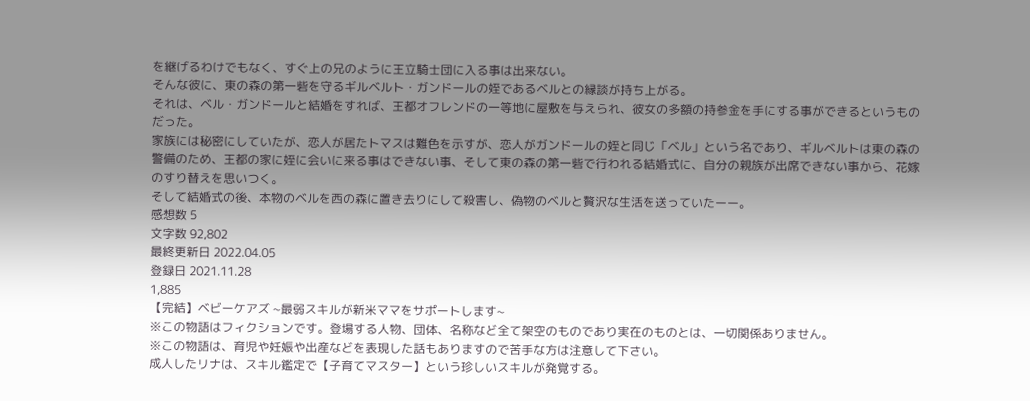を継げるわけでもなく、すぐ上の兄のように王立騎士団に入る事は出来ない。
そんな彼に、東の森の第一砦を守るギルベルト・ガンドールの姪であるベルとの縁談が持ち上がる。
それは、ベル・ガンドールと結婚をすれば、王都オフレンドの一等地に屋敷を与えられ、彼女の多額の持参金を手にする事ができるというものだった。
家族には秘密にしていたが、恋人が居たトマスは難色を示すが、恋人がガンドールの姪と同じ「ベル」という名であり、ギルベルトは東の森の警備のため、王都の家に姪に会いに来る事はできない事、そして東の森の第一砦で行われる結婚式に、自分の親族が出席できない事から、花嫁のすり替えを思いつく。
そして結婚式の後、本物のベルを西の森に置き去りにして殺害し、偽物のベルと贅沢な生活を送っていたーー。
感想数 5
文字数 92,802
最終更新日 2022.04.05
登録日 2021.11.28
1,885
【完結】ベビーケアズ ~最弱スキルが新米ママをサポートします~
※この物語はフィクションです。登場する人物、団体、名称など全て架空のものであり実在のものとは、一切関係ありません。
※この物語は、育児や妊娠や出産などを表現した話もありますので苦手な方は注意して下さい。
成人したリナは、スキル鑑定で【子育てマスター】という珍しいスキルが発覚する。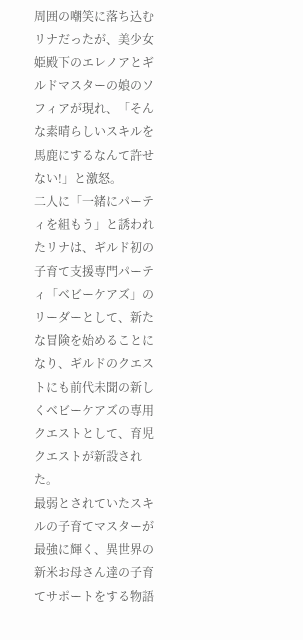周囲の嘲笑に落ち込むリナだったが、美少女姫殿下のエレノアとギルドマスターの娘のソフィアが現れ、「そんな素晴らしいスキルを馬鹿にするなんて許せない!」と激怒。
二人に「一緒にパーティを組もう」と誘われたリナは、ギルド初の子育て支援専門パーティ「ベビーケアズ」のリーダーとして、新たな冒険を始めることになり、ギルドのクエストにも前代未聞の新しくベビーケアズの専用クエストとして、育児クエストが新設された。
最弱とされていたスキルの子育てマスターが最強に輝く、異世界の新米お母さん達の子育てサポートをする物語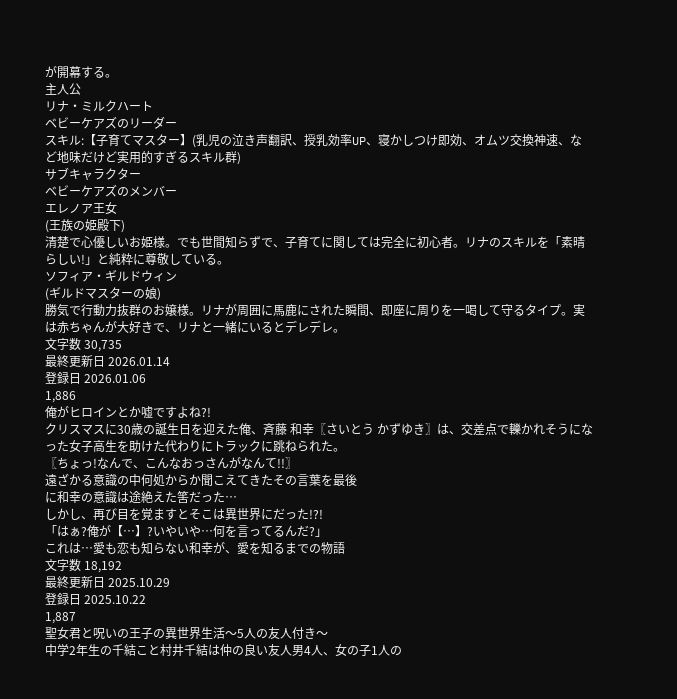が開幕する。
主人公
リナ・ミルクハート
ベビーケアズのリーダー
スキル:【子育てマスター】(乳児の泣き声翻訳、授乳効率UP、寝かしつけ即効、オムツ交換神速、など地味だけど実用的すぎるスキル群)
サブキャラクター
ベビーケアズのメンバー
エレノア王女
(王族の姫殿下)
清楚で心優しいお姫様。でも世間知らずで、子育てに関しては完全に初心者。リナのスキルを「素晴らしい!」と純粋に尊敬している。
ソフィア・ギルドウィン
(ギルドマスターの娘)
勝気で行動力抜群のお嬢様。リナが周囲に馬鹿にされた瞬間、即座に周りを一喝して守るタイプ。実は赤ちゃんが大好きで、リナと一緒にいるとデレデレ。
文字数 30,735
最終更新日 2026.01.14
登録日 2026.01.06
1,886
俺がヒロインとか嘘ですよね?!
クリスマスに30歳の誕生日を迎えた俺、斉藤 和幸〖さいとう かずゆき〗は、交差点で轢かれそうになった女子高生を助けた代わりにトラックに跳ねられた。
〖ちょっ!なんで、こんなおっさんがなんて!!〗
遠ざかる意識の中何処からか聞こえてきたその言葉を最後
に和幸の意識は途絶えた筈だった…
しかし、再び目を覚ますとそこは異世界にだった!?!
「はぁ?俺が【…】?いやいや…何を言ってるんだ?」
これは…愛も恋も知らない和幸が、愛を知るまでの物語
文字数 18,192
最終更新日 2025.10.29
登録日 2025.10.22
1,887
聖女君と呪いの王子の異世界生活〜5人の友人付き〜
中学2年生の千結こと村井千結は仲の良い友人男4人、女の子1人の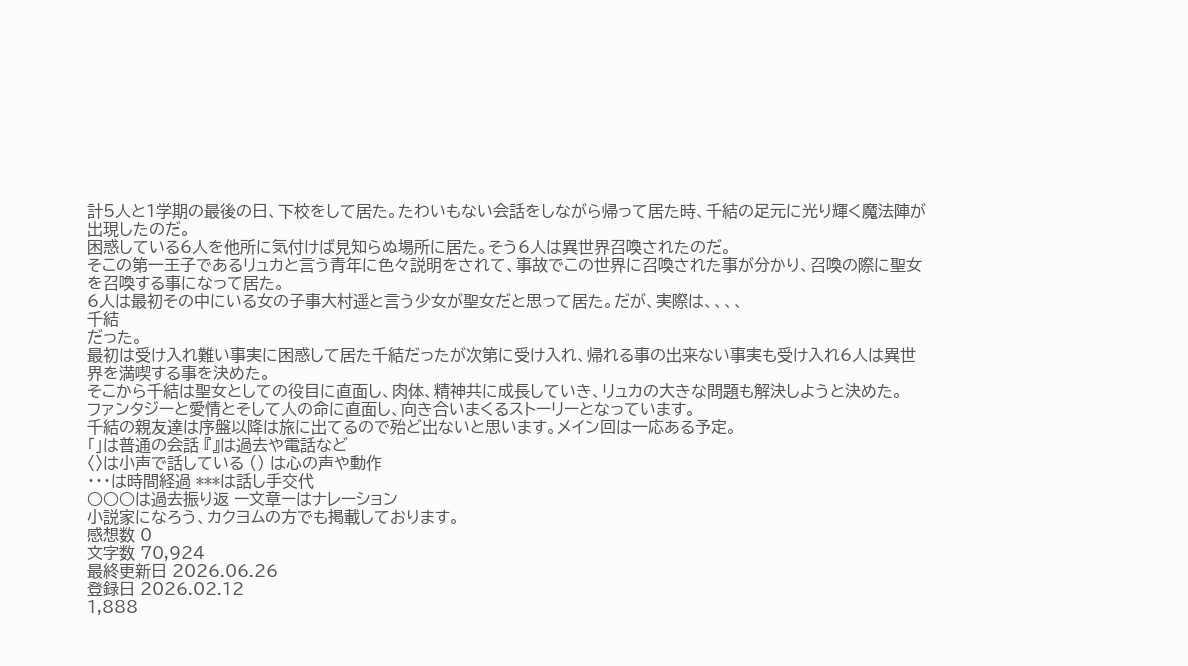計5人と1学期の最後の日、下校をして居た。たわいもない会話をしながら帰って居た時、千結の足元に光り輝く魔法陣が出現したのだ。
困惑している6人を他所に気付けば見知らぬ場所に居た。そう6人は異世界召喚されたのだ。
そこの第一王子であるリュカと言う青年に色々説明をされて、事故でこの世界に召喚された事が分かり、召喚の際に聖女を召喚する事になって居た。
6人は最初その中にいる女の子事大村遥と言う少女が聖女だと思って居た。だが、実際は、、、、
千結
だった。
最初は受け入れ難い事実に困惑して居た千結だったが次第に受け入れ、帰れる事の出来ない事実も受け入れ6人は異世界を満喫する事を決めた。
そこから千結は聖女としての役目に直面し、肉体、精神共に成長していき、リュカの大きな問題も解決しようと決めた。
ファンタジーと愛情とそして人の命に直面し、向き合いまくるストーリーとなっています。
千結の親友達は序盤以降は旅に出てるので殆ど出ないと思います。メイン回は一応ある予定。
「」は普通の会話 『』は過去や電話など
〈〉は小声で話している () は心の声や動作
・・・は時間経過 ***は話し手交代
○○○は過去振り返 ー文章ーはナレーション
小説家になろう、カクヨムの方でも掲載しております。
感想数 0
文字数 70,924
最終更新日 2026.06.26
登録日 2026.02.12
1,888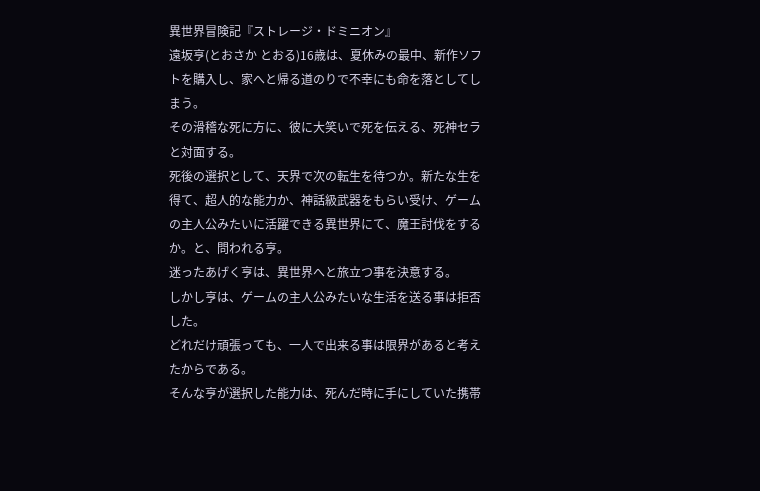異世界冒険記『ストレージ・ドミニオン』
遠坂亨(とおさか とおる)16歳は、夏休みの最中、新作ソフトを購入し、家へと帰る道のりで不幸にも命を落としてしまう。
その滑稽な死に方に、彼に大笑いで死を伝える、死神セラと対面する。
死後の選択として、天界で次の転生を待つか。新たな生を得て、超人的な能力か、神話級武器をもらい受け、ゲームの主人公みたいに活躍できる異世界にて、魔王討伐をするか。と、問われる亨。
迷ったあげく亨は、異世界へと旅立つ事を決意する。
しかし亨は、ゲームの主人公みたいな生活を送る事は拒否した。
どれだけ頑張っても、一人で出来る事は限界があると考えたからである。
そんな亨が選択した能力は、死んだ時に手にしていた携帯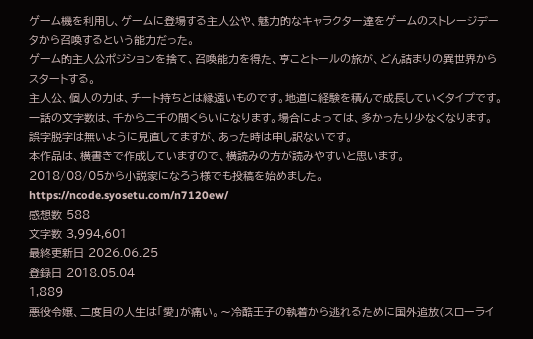ゲーム機を利用し、ゲームに登場する主人公や、魅力的なキャラクター達をゲームのストレージデータから召喚するという能力だった。
ゲーム的主人公ポジションを捨て、召喚能力を得た、亨ことトールの旅が、どん詰まりの異世界からスタートする。
主人公、個人の力は、チート持ちとは縁遠いものです。地道に経験を積んで成長していくタイプです。
一話の文字数は、千から二千の間くらいになります。場合によっては、多かったり少なくなります。
誤字脱字は無いように見直してますが、あった時は申し訳ないです。
本作品は、横書きで作成していますので、横読みの方が読みやすいと思います。
2018/08/05から小説家になろう様でも投稿を始めました。
https://ncode.syosetu.com/n7120ew/
感想数 588
文字数 3,994,601
最終更新日 2026.06.25
登録日 2018.05.04
1,889
悪役令嬢、二度目の人生は「愛」が痛い。〜冷酷王子の執着から逃れるために国外追放(スローライ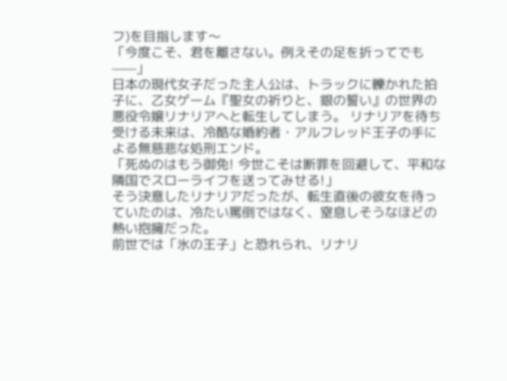フ)を目指します〜
「今度こそ、君を離さない。例えその足を折ってでも——」
日本の現代女子だった主人公は、トラックに轢かれた拍子に、乙女ゲーム『聖女の祈りと、銀の誓い』の世界の悪役令嬢リナリアへと転生してしまう。 リナリアを待ち受ける未来は、冷酷な婚約者・アルフレッド王子の手による無慈悲な処刑エンド。
「死ぬのはもう御免! 今世こそは断罪を回避して、平和な隣国でスローライフを送ってみせる!」
そう決意したリナリアだったが、転生直後の彼女を待っていたのは、冷たい罵倒ではなく、窒息しそうなほどの熱い抱擁だった。
前世では「氷の王子」と恐れられ、リナリ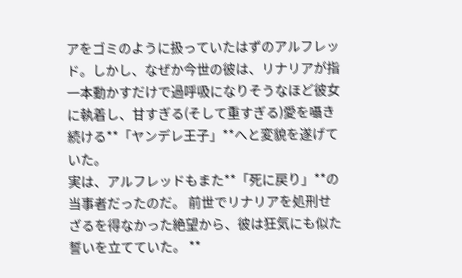アをゴミのように扱っていたはずのアルフレッド。しかし、なぜか今世の彼は、リナリアが指一本動かすだけで過呼吸になりそうなほど彼女に執着し、甘すぎる(そして重すぎる)愛を囁き続ける**「ヤンデレ王子」**へと変貌を遂げていた。
実は、アルフレッドもまた**「死に戻り」**の当事者だったのだ。 前世でリナリアを処刑せざるを得なかった絶望から、彼は狂気にも似た誓いを立てていた。 **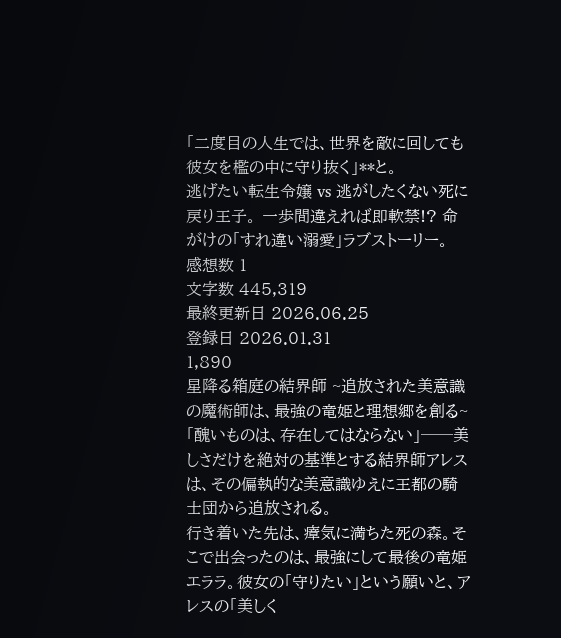「二度目の人生では、世界を敵に回しても彼女を檻の中に守り抜く」**と。
逃げたい転生令嬢 vs 逃がしたくない死に戻り王子。 一歩間違えれば即軟禁!? 命がけの「すれ違い溺愛」ラブストーリー。
感想数 1
文字数 445,319
最終更新日 2026.06.25
登録日 2026.01.31
1,890
星降る箱庭の結界師 ~追放された美意識の魔術師は、最強の竜姫と理想郷を創る~
「醜いものは、存在してはならない」──美しさだけを絶対の基準とする結界師アレスは、その偏執的な美意識ゆえに王都の騎士団から追放される。
行き着いた先は、瘴気に満ちた死の森。そこで出会ったのは、最強にして最後の竜姫エララ。彼女の「守りたい」という願いと、アレスの「美しく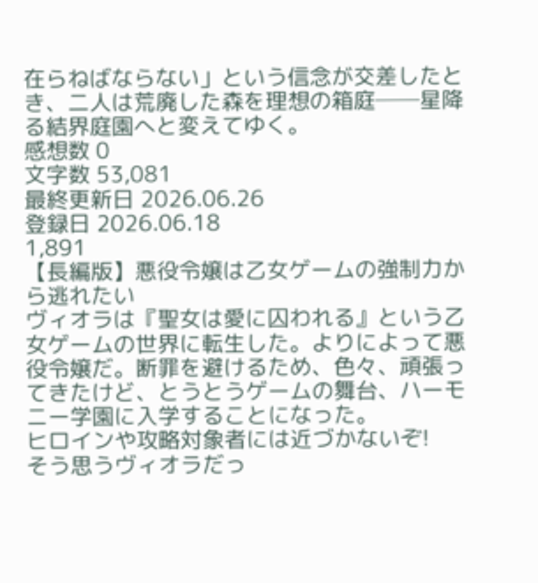在らねばならない」という信念が交差したとき、二人は荒廃した森を理想の箱庭──星降る結界庭園へと変えてゆく。
感想数 0
文字数 53,081
最終更新日 2026.06.26
登録日 2026.06.18
1,891
【長編版】悪役令嬢は乙女ゲームの強制力から逃れたい
ヴィオラは『聖女は愛に囚われる』という乙女ゲームの世界に転生した。よりによって悪役令嬢だ。断罪を避けるため、色々、頑張ってきたけど、とうとうゲームの舞台、ハーモニー学園に入学することになった。
ヒロインや攻略対象者には近づかないぞ!
そう思うヴィオラだっ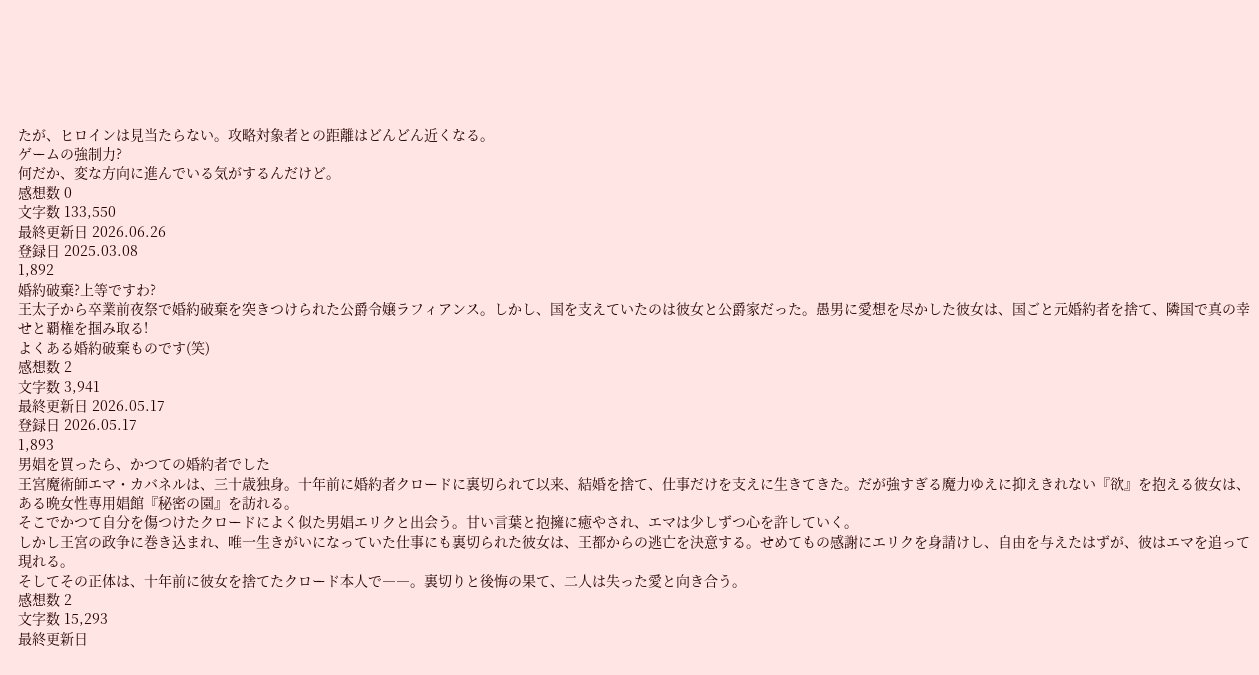たが、ヒロインは見当たらない。攻略対象者との距離はどんどん近くなる。
ゲームの強制力?
何だか、変な方向に進んでいる気がするんだけど。
感想数 0
文字数 133,550
最終更新日 2026.06.26
登録日 2025.03.08
1,892
婚約破棄?上等ですわ?
王太子から卒業前夜祭で婚約破棄を突きつけられた公爵令嬢ラフィアンス。しかし、国を支えていたのは彼女と公爵家だった。愚男に愛想を尽かした彼女は、国ごと元婚約者を捨て、隣国で真の幸せと覇権を掴み取る!
よくある婚約破棄ものです(笑)
感想数 2
文字数 3,941
最終更新日 2026.05.17
登録日 2026.05.17
1,893
男娼を買ったら、かつての婚約者でした
王宮魔術師エマ・カバネルは、三十歳独身。十年前に婚約者クロードに裏切られて以来、結婚を捨て、仕事だけを支えに生きてきた。だが強すぎる魔力ゆえに抑えきれない『欲』を抱える彼女は、ある晩女性専用娼館『秘密の園』を訪れる。
そこでかつて自分を傷つけたクロードによく似た男娼エリクと出会う。甘い言葉と抱擁に癒やされ、エマは少しずつ心を許していく。
しかし王宮の政争に巻き込まれ、唯一生きがいになっていた仕事にも裏切られた彼女は、王都からの逃亡を決意する。せめてもの感謝にエリクを身請けし、自由を与えたはずが、彼はエマを追って現れる。
そしてその正体は、十年前に彼女を捨てたクロード本人で――。裏切りと後悔の果て、二人は失った愛と向き合う。
感想数 2
文字数 15,293
最終更新日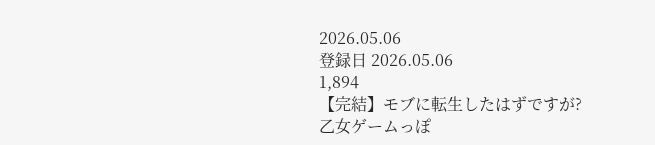2026.05.06
登録日 2026.05.06
1,894
【完結】モブに転生したはずですが?
乙女ゲームっぽ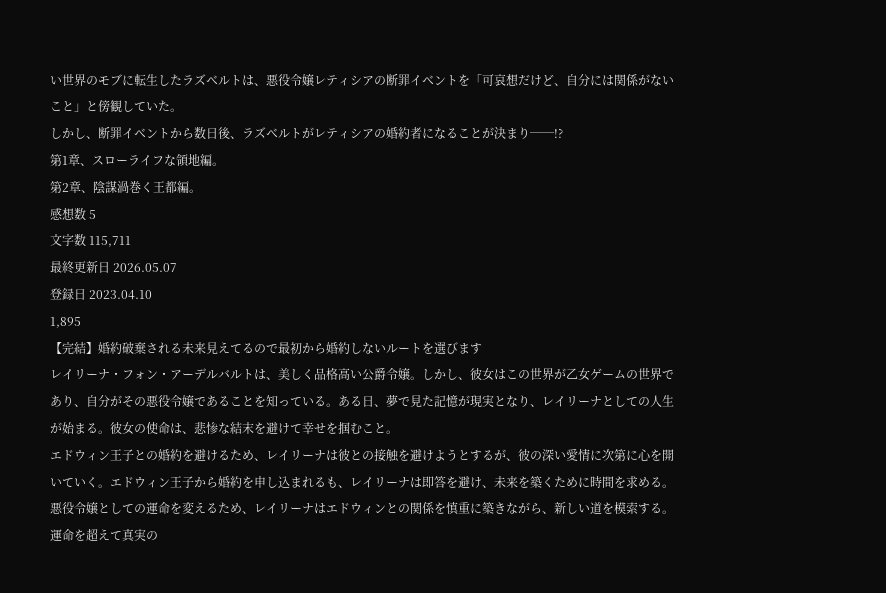い世界のモブに転生したラズベルトは、悪役令嬢レティシアの断罪イベントを「可哀想だけど、自分には関係がないこと」と傍観していた。
しかし、断罪イベントから数日後、ラズベルトがレティシアの婚約者になることが決まり──!?
第1章、スローライフな領地編。
第2章、陰謀渦巻く王都編。
感想数 5
文字数 115,711
最終更新日 2026.05.07
登録日 2023.04.10
1,895
【完結】婚約破棄される未来見えてるので最初から婚約しないルートを選びます
レイリーナ・フォン・アーデルバルトは、美しく品格高い公爵令嬢。しかし、彼女はこの世界が乙女ゲームの世界であり、自分がその悪役令嬢であることを知っている。ある日、夢で見た記憶が現実となり、レイリーナとしての人生が始まる。彼女の使命は、悲惨な結末を避けて幸せを掴むこと。
エドウィン王子との婚約を避けるため、レイリーナは彼との接触を避けようとするが、彼の深い愛情に次第に心を開いていく。エドウィン王子から婚約を申し込まれるも、レイリーナは即答を避け、未来を築くために時間を求める。
悪役令嬢としての運命を変えるため、レイリーナはエドウィンとの関係を慎重に築きながら、新しい道を模索する。運命を超えて真実の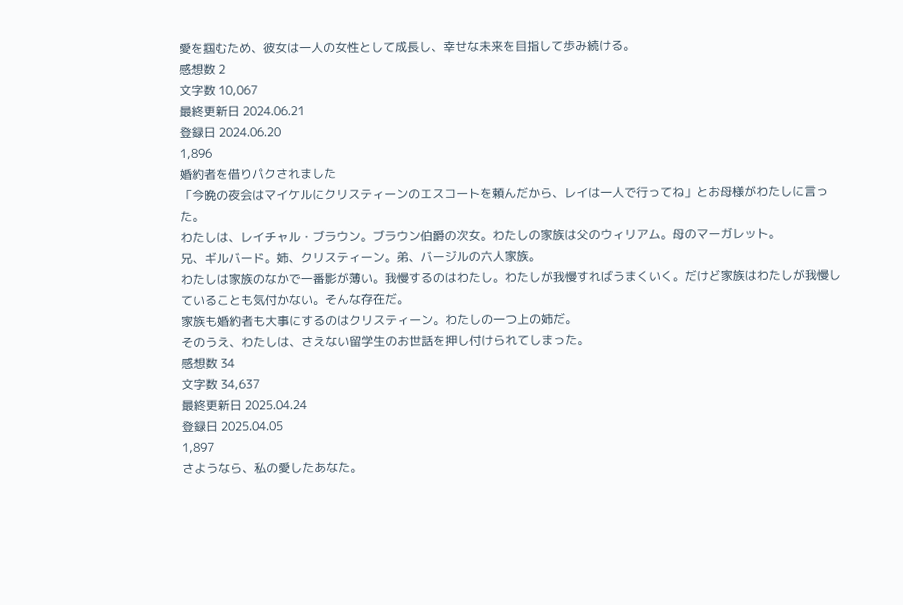愛を掴むため、彼女は一人の女性として成長し、幸せな未来を目指して歩み続ける。
感想数 2
文字数 10,067
最終更新日 2024.06.21
登録日 2024.06.20
1,896
婚約者を借りパクされました
「今晩の夜会はマイケルにクリスティーンのエスコートを頼んだから、レイは一人で行ってね」とお母様がわたしに言った。
わたしは、レイチャル・ブラウン。ブラウン伯爵の次女。わたしの家族は父のウィリアム。母のマーガレット。
兄、ギルバード。姉、クリスティーン。弟、バージルの六人家族。
わたしは家族のなかで一番影が薄い。我慢するのはわたし。わたしが我慢すればうまくいく。だけど家族はわたしが我慢していることも気付かない。そんな存在だ。
家族も婚約者も大事にするのはクリスティーン。わたしの一つ上の姉だ。
そのうえ、わたしは、さえない留学生のお世話を押し付けられてしまった。
感想数 34
文字数 34,637
最終更新日 2025.04.24
登録日 2025.04.05
1,897
さようなら、私の愛したあなた。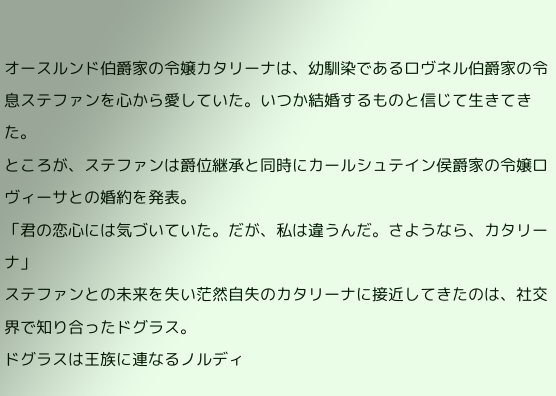オースルンド伯爵家の令嬢カタリーナは、幼馴染であるロヴネル伯爵家の令息ステファンを心から愛していた。いつか結婚するものと信じて生きてきた。
ところが、ステファンは爵位継承と同時にカールシュテイン侯爵家の令嬢ロヴィーサとの婚約を発表。
「君の恋心には気づいていた。だが、私は違うんだ。さようなら、カタリーナ」
ステファンとの未来を失い茫然自失のカタリーナに接近してきたのは、社交界で知り合ったドグラス。
ドグラスは王族に連なるノルディ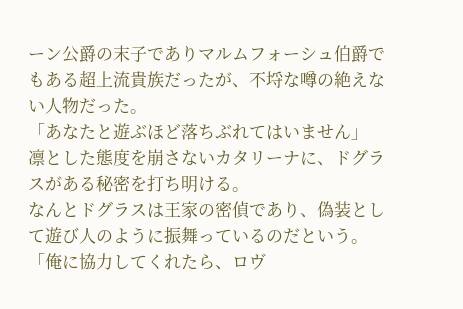ーン公爵の末子でありマルムフォーシュ伯爵でもある超上流貴族だったが、不埒な噂の絶えない人物だった。
「あなたと遊ぶほど落ちぶれてはいません」
凛とした態度を崩さないカタリーナに、ドグラスがある秘密を打ち明ける。
なんとドグラスは王家の密偵であり、偽装として遊び人のように振舞っているのだという。
「俺に協力してくれたら、ロヴ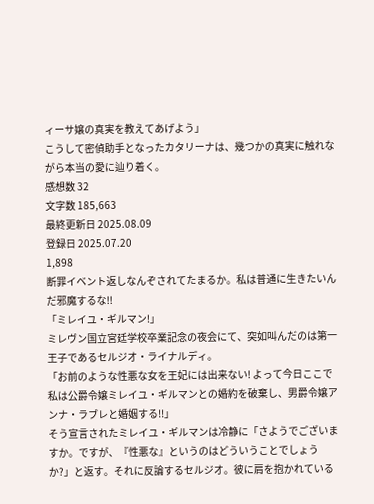ィーサ嬢の真実を教えてあげよう」
こうして密偵助手となったカタリーナは、幾つかの真実に触れながら本当の愛に辿り着く。
感想数 32
文字数 185,663
最終更新日 2025.08.09
登録日 2025.07.20
1,898
断罪イベント返しなんぞされてたまるか。私は普通に生きたいんだ邪魔するな!!
「ミレイユ・ギルマン!」
ミレヴン国立宮廷学校卒業記念の夜会にて、突如叫んだのは第一王子であるセルジオ・ライナルディ。
「お前のような性悪な女を王妃には出来ない! よって今日ここで私は公爵令嬢ミレイユ・ギルマンとの婚約を破棄し、男爵令嬢アンナ・ラブレと婚姻する!!」
そう宣言されたミレイユ・ギルマンは冷静に「さようでございますか。ですが、『性悪な』というのはどういうことでしょうか?」と返す。それに反論するセルジオ。彼に肩を抱かれている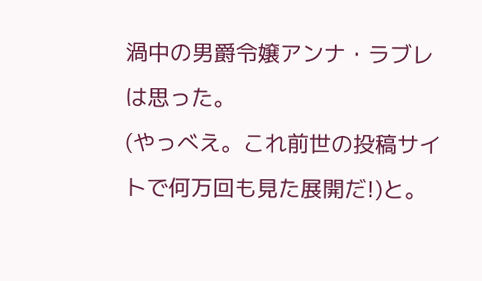渦中の男爵令嬢アンナ・ラブレは思った。
(やっべえ。これ前世の投稿サイトで何万回も見た展開だ!)と。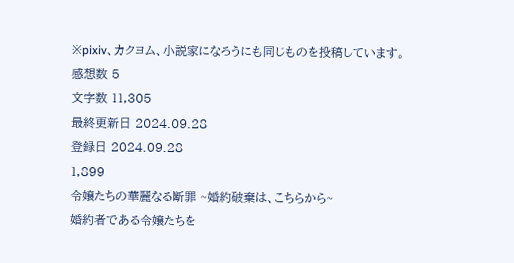※pixiv、カクヨム、小説家になろうにも同じものを投稿しています。
感想数 5
文字数 11,305
最終更新日 2024.09.28
登録日 2024.09.28
1,899
令嬢たちの華麗なる断罪 ~婚約破棄は、こちらから~
婚約者である令嬢たちを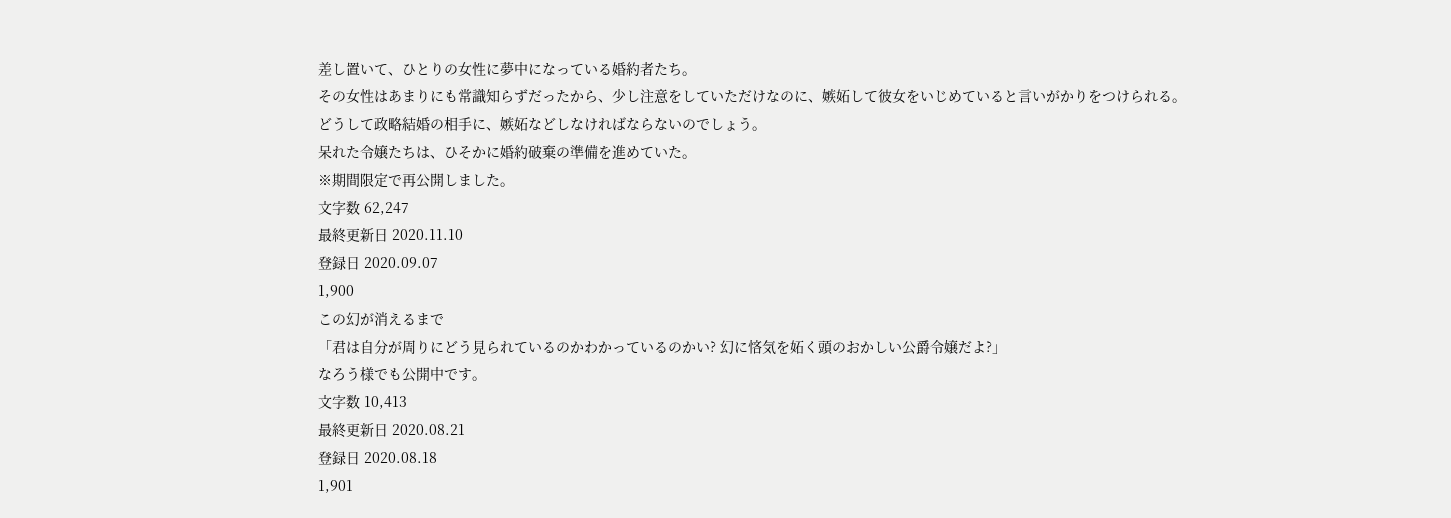差し置いて、ひとりの女性に夢中になっている婚約者たち。
その女性はあまりにも常識知らずだったから、少し注意をしていただけなのに、嫉妬して彼女をいじめていると言いがかりをつけられる。
どうして政略結婚の相手に、嫉妬などしなければならないのでしょう。
呆れた令嬢たちは、ひそかに婚約破棄の準備を進めていた。
※期間限定で再公開しました。
文字数 62,247
最終更新日 2020.11.10
登録日 2020.09.07
1,900
この幻が消えるまで
「君は自分が周りにどう見られているのかわかっているのかい? 幻に悋気を妬く頭のおかしい公爵令嬢だよ?」
なろう様でも公開中です。
文字数 10,413
最終更新日 2020.08.21
登録日 2020.08.18
1,901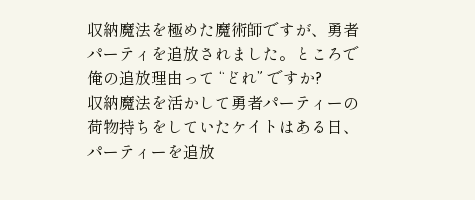収納魔法を極めた魔術師ですが、勇者パーティを追放されました。ところで俺の追放理由って “どれ” ですか?
収納魔法を活かして勇者パーティーの荷物持ちをしていたケイトはある日、パーティーを追放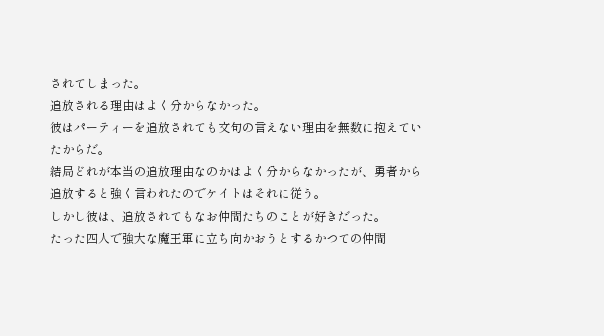されてしまった。
追放される理由はよく分からなかった。
彼はパーティーを追放されても文句の言えない理由を無数に抱えていたからだ。
結局どれが本当の追放理由なのかはよく分からなかったが、勇者から追放すると強く言われたのでケイトはそれに従う。
しかし彼は、追放されてもなお仲間たちのことが好きだった。
たった四人で強大な魔王軍に立ち向かおうとするかつての仲間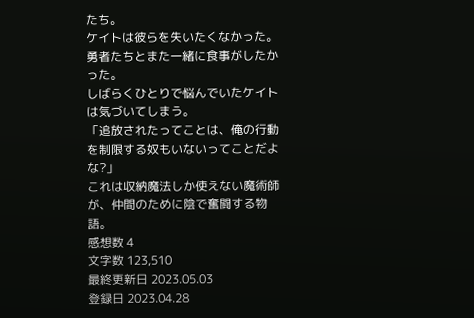たち。
ケイトは彼らを失いたくなかった。
勇者たちとまた一緒に食事がしたかった。
しばらくひとりで悩んでいたケイトは気づいてしまう。
「追放されたってことは、俺の行動を制限する奴もいないってことだよな?」
これは収納魔法しか使えない魔術師が、仲間のために陰で奮闘する物語。
感想数 4
文字数 123,510
最終更新日 2023.05.03
登録日 2023.04.28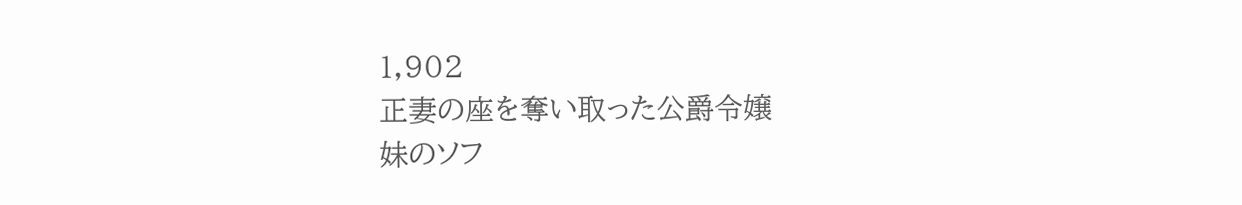1,902
正妻の座を奪い取った公爵令嬢
妹のソフ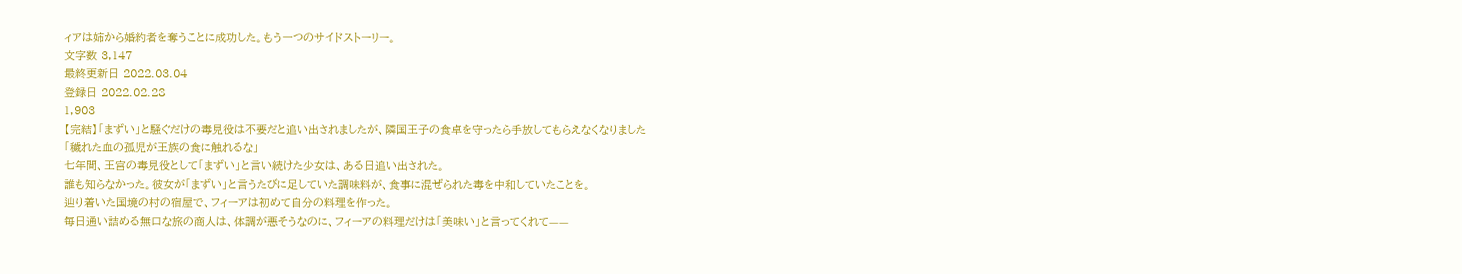ィアは姉から婚約者を奪うことに成功した。もう一つのサイドストーリー。
文字数 3,147
最終更新日 2022.03.04
登録日 2022.02.28
1,903
【完結】「まずい」と騒ぐだけの毒見役は不要だと追い出されましたが、隣国王子の食卓を守ったら手放してもらえなくなりました
「穢れた血の孤児が王族の食に触れるな」
七年間、王宮の毒見役として「まずい」と言い続けた少女は、ある日追い出された。
誰も知らなかった。彼女が「まずい」と言うたびに足していた調味料が、食事に混ぜられた毒を中和していたことを。
辿り着いた国境の村の宿屋で、フィーアは初めて自分の料理を作った。
毎日通い詰める無口な旅の商人は、体調が悪そうなのに、フィーアの料理だけは「美味い」と言ってくれて——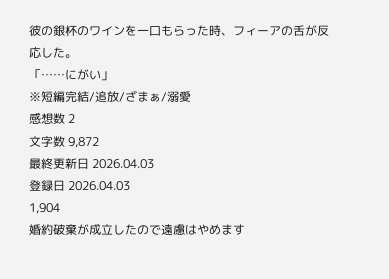彼の銀杯のワインを一口もらった時、フィーアの舌が反応した。
「……にがい」
※短編完結/追放/ざまぁ/溺愛
感想数 2
文字数 9,872
最終更新日 2026.04.03
登録日 2026.04.03
1,904
婚約破棄が成立したので遠慮はやめます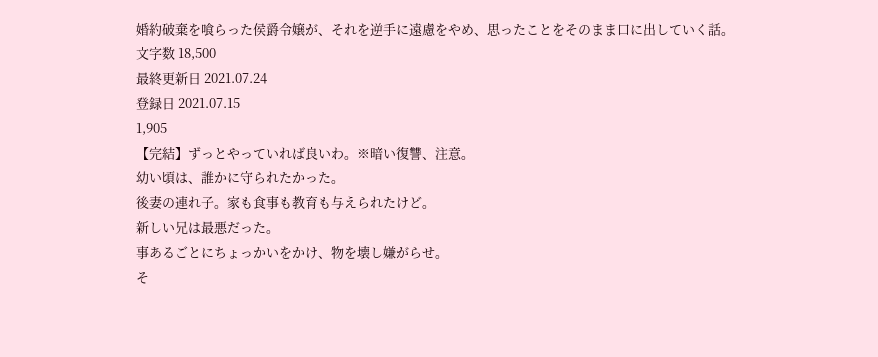婚約破棄を喰らった侯爵令嬢が、それを逆手に遠慮をやめ、思ったことをそのまま口に出していく話。
文字数 18,500
最終更新日 2021.07.24
登録日 2021.07.15
1,905
【完結】ずっとやっていれば良いわ。※暗い復讐、注意。
幼い頃は、誰かに守られたかった。
後妻の連れ子。家も食事も教育も与えられたけど。
新しい兄は最悪だった。
事あるごとにちょっかいをかけ、物を壊し嫌がらせ。
そ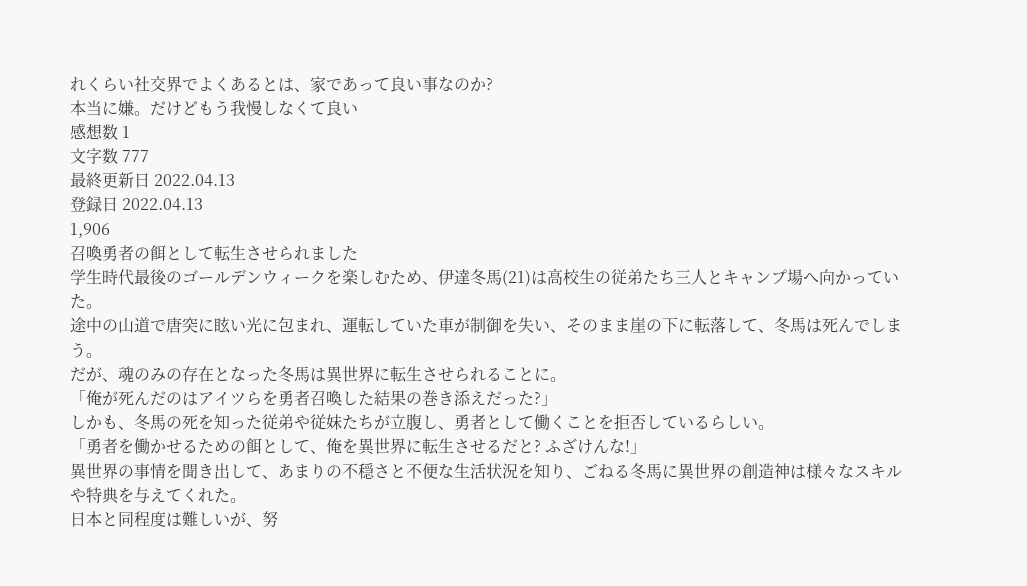れくらい社交界でよくあるとは、家であって良い事なのか?
本当に嫌。だけどもう我慢しなくて良い
感想数 1
文字数 777
最終更新日 2022.04.13
登録日 2022.04.13
1,906
召喚勇者の餌として転生させられました
学生時代最後のゴールデンウィークを楽しむため、伊達冬馬(21)は高校生の従弟たち三人とキャンプ場へ向かっていた。
途中の山道で唐突に眩い光に包まれ、運転していた車が制御を失い、そのまま崖の下に転落して、冬馬は死んでしまう。
だが、魂のみの存在となった冬馬は異世界に転生させられることに。
「俺が死んだのはアイツらを勇者召喚した結果の巻き添えだった?」
しかも、冬馬の死を知った従弟や従妹たちが立腹し、勇者として働くことを拒否しているらしい。
「勇者を働かせるための餌として、俺を異世界に転生させるだと? ふざけんな!」
異世界の事情を聞き出して、あまりの不穏さと不便な生活状況を知り、ごねる冬馬に異世界の創造神は様々なスキルや特典を与えてくれた。
日本と同程度は難しいが、努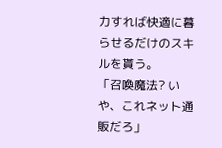力すれば快適に暮らせるだけのスキルを貰う。
「召喚魔法? いや、これネット通販だろ」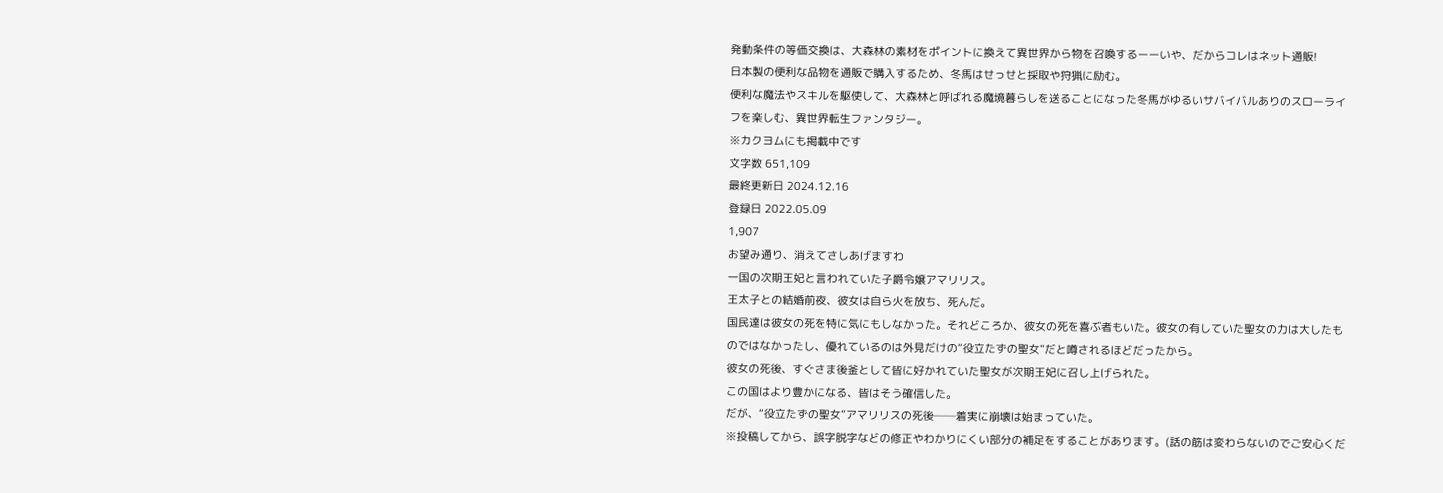発動条件の等価交換は、大森林の素材をポイントに換えて異世界から物を召喚するーーいや、だからコレはネット通販!
日本製の便利な品物を通販で購入するため、冬馬はせっせと採取や狩猟に励む。
便利な魔法やスキルを駆使して、大森林と呼ばれる魔境暮らしを送ることになった冬馬がゆるいサバイバルありのスローライフを楽しむ、異世界転生ファンタジー。
※カクヨムにも掲載中です
文字数 651,109
最終更新日 2024.12.16
登録日 2022.05.09
1,907
お望み通り、消えてさしあげますわ
一国の次期王妃と言われていた子爵令嬢アマリリス。
王太子との結婚前夜、彼女は自ら火を放ち、死んだ。
国民達は彼女の死を特に気にもしなかった。それどころか、彼女の死を喜ぶ者もいた。彼女の有していた聖女の力は大したものではなかったし、優れているのは外見だけの“役立たずの聖女”だと噂されるほどだったから。
彼女の死後、すぐさま後釜として皆に好かれていた聖女が次期王妃に召し上げられた。
この国はより豊かになる、皆はそう確信した。
だが、“役立たずの聖女”アマリリスの死後──着実に崩壊は始まっていた。
※投稿してから、誤字脱字などの修正やわかりにくい部分の補足をすることがあります。(話の筋は変わらないのでご安心くだ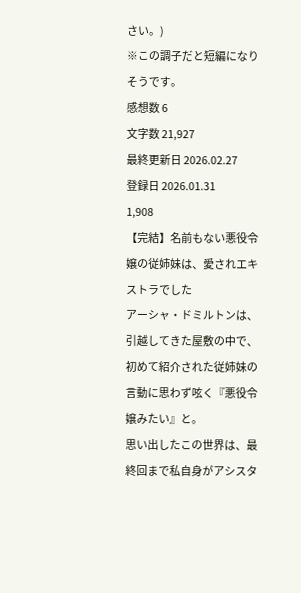さい。)
※この調子だと短編になりそうです。
感想数 6
文字数 21,927
最終更新日 2026.02.27
登録日 2026.01.31
1,908
【完結】名前もない悪役令嬢の従姉妹は、愛されエキストラでした
アーシャ・ドミルトンは、引越してきた屋敷の中で、初めて紹介された従姉妹の言動に思わず呟く『悪役令嬢みたい』と。
思い出したこの世界は、最終回まで私自身がアシスタ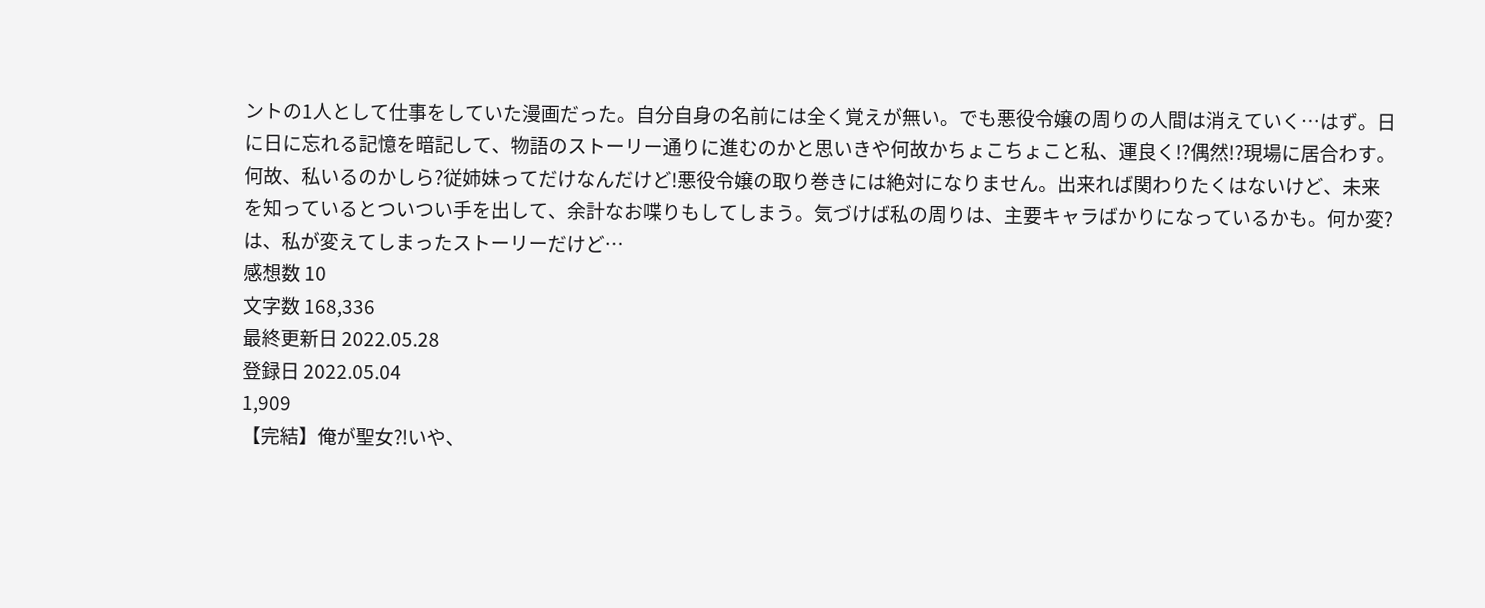ントの1人として仕事をしていた漫画だった。自分自身の名前には全く覚えが無い。でも悪役令嬢の周りの人間は消えていく…はず。日に日に忘れる記憶を暗記して、物語のストーリー通りに進むのかと思いきや何故かちょこちょこと私、運良く!?偶然!?現場に居合わす。
何故、私いるのかしら?従姉妹ってだけなんだけど!悪役令嬢の取り巻きには絶対になりません。出来れば関わりたくはないけど、未来を知っているとついつい手を出して、余計なお喋りもしてしまう。気づけば私の周りは、主要キャラばかりになっているかも。何か変?は、私が変えてしまったストーリーだけど…
感想数 10
文字数 168,336
最終更新日 2022.05.28
登録日 2022.05.04
1,909
【完結】俺が聖女⁈いや、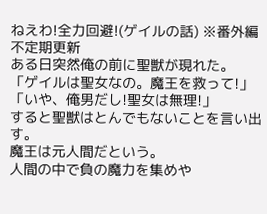ねえわ!全力回避!(ゲイルの話) ※番外編不定期更新
ある日突然俺の前に聖獣が現れた。
「ゲイルは聖女なの。魔王を救って!」
「いや、俺男だし!聖女は無理!」
すると聖獣はとんでもないことを言い出す。
魔王は元人間だという。
人間の中で負の魔力を集めや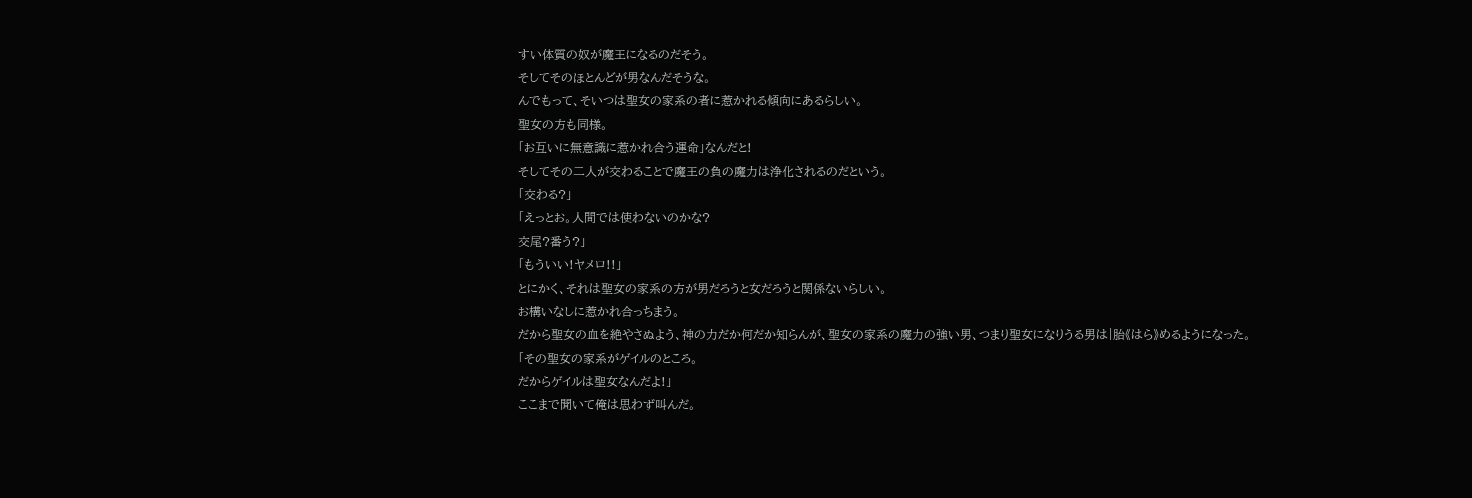すい体質の奴が魔王になるのだそう。
そしてそのほとんどが男なんだそうな。
んでもって、そいつは聖女の家系の者に惹かれる傾向にあるらしい。
聖女の方も同様。
「お互いに無意識に惹かれ合う運命」なんだと!
そしてその二人が交わることで魔王の負の魔力は浄化されるのだという。
「交わる?」
「えっとお。人間では使わないのかな?
交尾?番う?」
「もういい!ヤメロ!!」
とにかく、それは聖女の家系の方が男だろうと女だろうと関係ないらしい。
お構いなしに惹かれ合っちまう。
だから聖女の血を絶やさぬよう、神の力だか何だか知らんが、聖女の家系の魔力の強い男、つまり聖女になりうる男は|胎《はら》めるようになった。
「その聖女の家系がゲイルのところ。
だからゲイルは聖女なんだよ!」
ここまで聞いて俺は思わず叫んだ。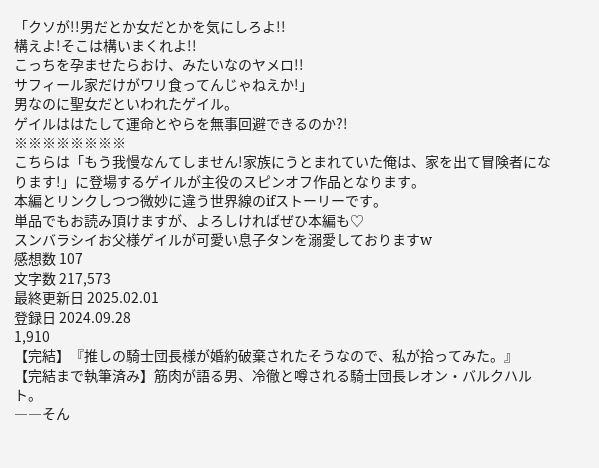「クソが!!男だとか女だとかを気にしろよ!!
構えよ!そこは構いまくれよ!!
こっちを孕ませたらおけ、みたいなのヤメロ!!
サフィール家だけがワリ食ってんじゃねえか!」
男なのに聖女だといわれたゲイル。
ゲイルははたして運命とやらを無事回避できるのか?!
※※※※※※※※
こちらは「もう我慢なんてしません!家族にうとまれていた俺は、家を出て冒険者になります!」に登場するゲイルが主役のスピンオフ作品となります。
本編とリンクしつつ微妙に違う世界線のifストーリーです。
単品でもお読み頂けますが、よろしければぜひ本編も♡
スンバラシイお父様ゲイルが可愛い息子タンを溺愛しておりますw
感想数 107
文字数 217,573
最終更新日 2025.02.01
登録日 2024.09.28
1,910
【完結】『推しの騎士団長様が婚約破棄されたそうなので、私が拾ってみた。』
【完結まで執筆済み】筋肉が語る男、冷徹と噂される騎士団長レオン・バルクハルト。
――そん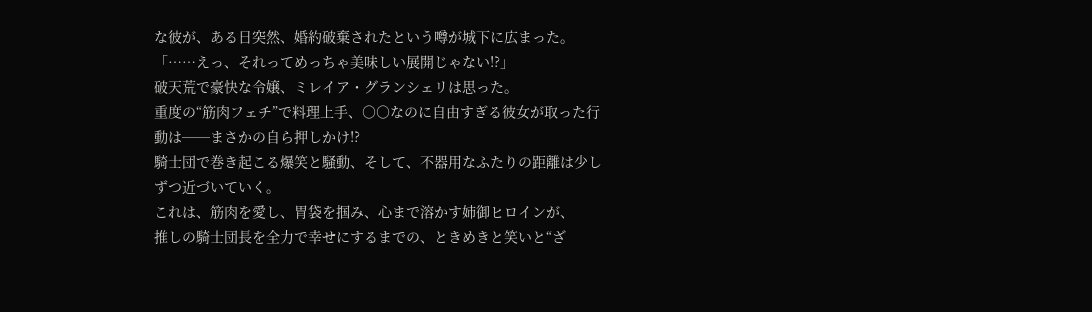な彼が、ある日突然、婚約破棄されたという噂が城下に広まった。
「……えっ、それってめっちゃ美味しい展開じゃない!?」
破天荒で豪快な令嬢、ミレイア・グランシェリは思った。
重度の“筋肉フェチ”で料理上手、○○なのに自由すぎる彼女が取った行動は──まさかの自ら押しかけ!?
騎士団で巻き起こる爆笑と騒動、そして、不器用なふたりの距離は少しずつ近づいていく。
これは、筋肉を愛し、胃袋を掴み、心まで溶かす姉御ヒロインが、
推しの騎士団長を全力で幸せにするまでの、ときめきと笑いと“ざ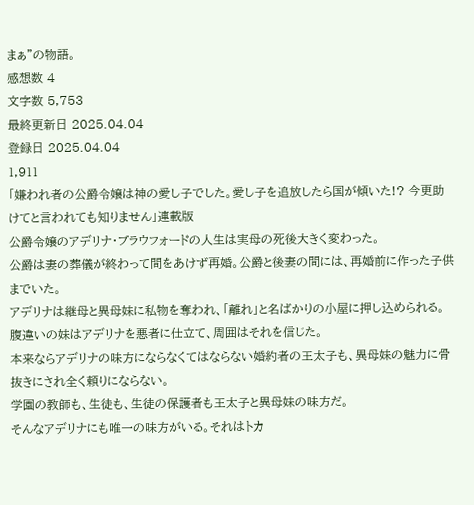まぁ”の物語。
感想数 4
文字数 5,753
最終更新日 2025.04.04
登録日 2025.04.04
1,911
「嫌われ者の公爵令嬢は神の愛し子でした。愛し子を追放したら国が傾いた!? 今更助けてと言われても知りません」連載版
公爵令嬢のアデリナ・ブラウフォードの人生は実母の死後大きく変わった。
公爵は妻の葬儀が終わって間をあけず再婚。公爵と後妻の間には、再婚前に作った子供までいた。
アデリナは継母と異母妹に私物を奪われ、「離れ」と名ばかりの小屋に押し込められる。
腹違いの妹はアデリナを悪者に仕立て、周囲はそれを信じた。
本来ならアデリナの味方にならなくてはならない婚約者の王太子も、異母妹の魅力に骨抜きにされ全く頼りにならない。
学園の教師も、生徒も、生徒の保護者も王太子と異母妹の味方だ。
そんなアデリナにも唯一の味方がいる。それはトカ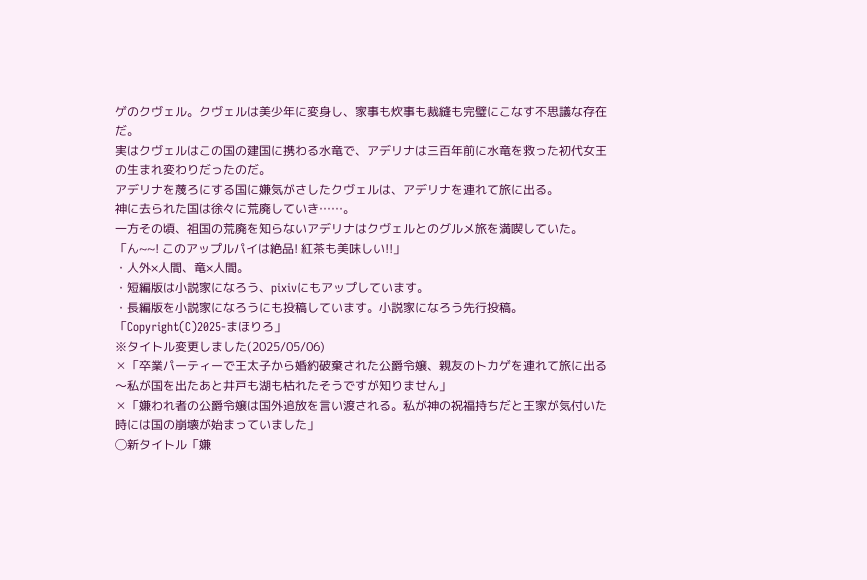ゲのクヴェル。クヴェルは美少年に変身し、家事も炊事も裁縫も完璧にこなす不思議な存在だ。
実はクヴェルはこの国の建国に携わる水竜で、アデリナは三百年前に水竜を救った初代女王の生まれ変わりだったのだ。
アデリナを蔑ろにする国に嫌気がさしたクヴェルは、アデリナを連れて旅に出る。
神に去られた国は徐々に荒廃していき……。
一方その頃、祖国の荒廃を知らないアデリナはクヴェルとのグルメ旅を満喫していた。
「ん~~! このアップルパイは絶品! 紅茶も美味しい!!」
・人外×人間、竜×人間。
・短編版は小説家になろう、pixivにもアップしています。
・長編版を小説家になろうにも投稿しています。小説家になろう先行投稿。
「Copyright(C)2025-まほりろ」
※タイトル変更しました(2025/05/06)
✕「卒業パーティーで王太子から婚約破棄された公爵令嬢、親友のトカゲを連れて旅に出る〜私が国を出たあと井戸も湖も枯れたそうですが知りません」
✕「嫌われ者の公爵令嬢は国外追放を言い渡される。私が神の祝福持ちだと王家が気付いた時には国の崩壊が始まっていました」
◯新タイトル「嫌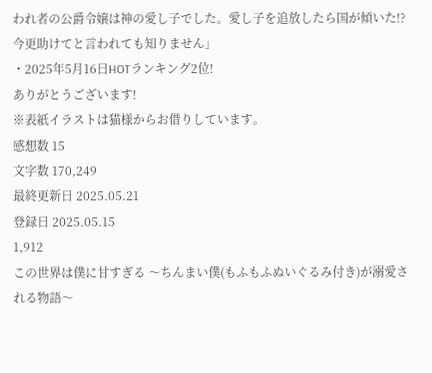われ者の公爵令嬢は神の愛し子でした。愛し子を追放したら国が傾いた!? 今更助けてと言われても知りません」
・2025年5月16日HOTランキング2位!
ありがとうございます!
※表紙イラストは猫様からお借りしています。
感想数 15
文字数 170,249
最終更新日 2025.05.21
登録日 2025.05.15
1,912
この世界は僕に甘すぎる 〜ちんまい僕(もふもふぬいぐるみ付き)が溺愛される物語〜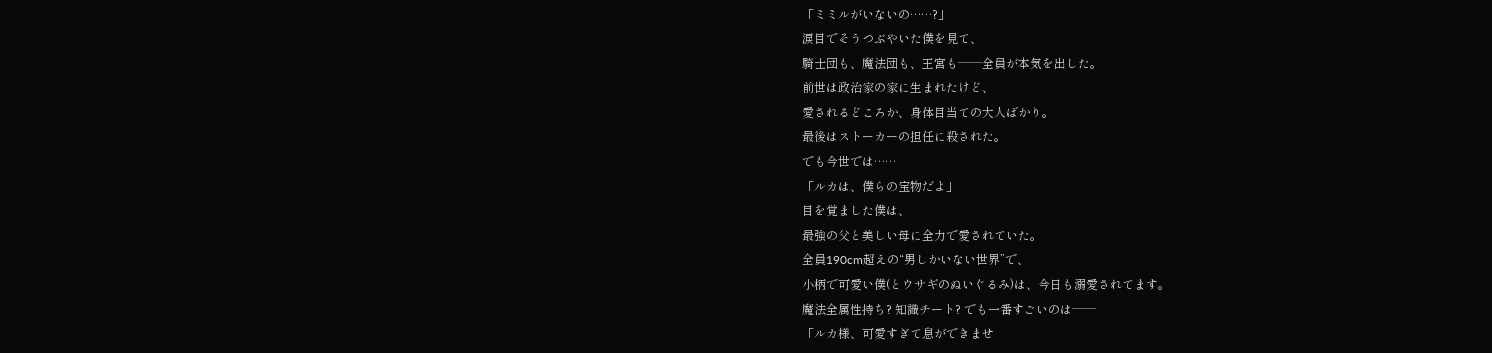「ミミルがいないの……?」
涙目でそうつぶやいた僕を見て、
騎士団も、魔法団も、王宮も──全員が本気を出した。
前世は政治家の家に生まれたけど、
愛されるどころか、身体目当ての大人ばかり。
最後はストーカーの担任に殺された。
でも今世では……
「ルカは、僕らの宝物だよ」
目を覚ました僕は、
最強の父と美しい母に全力で愛されていた。
全員190cm超えの“男しかいない世界”で、
小柄で可愛い僕(とウサギのぬいぐるみ)は、今日も溺愛されてます。
魔法全属性持ち? 知識チート? でも一番すごいのは──
「ルカ様、可愛すぎて息ができませ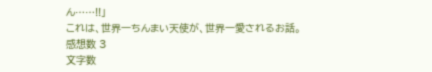ん……!!」
これは、世界一ちんまい天使が、世界一愛されるお話。
感想数 3
文字数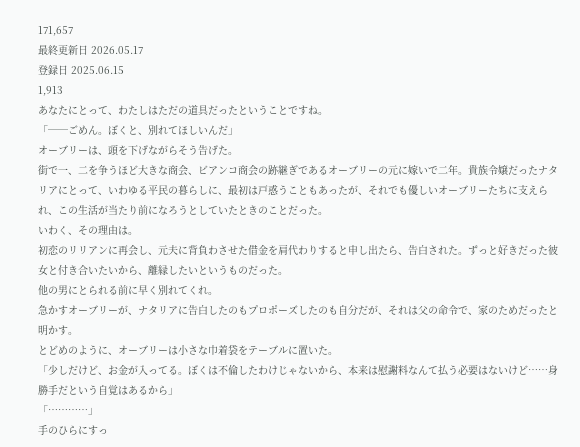171,657
最終更新日 2026.05.17
登録日 2025.06.15
1,913
あなたにとって、わたしはただの道具だったということですね。
「──ごめん。ぼくと、別れてほしいんだ」
オーブリーは、頭を下げながらそう告げた。
街で一、二を争うほど大きな商会、ビアンコ商会の跡継ぎであるオーブリーの元に嫁いで二年。貴族令嬢だったナタリアにとって、いわゆる平民の暮らしに、最初は戸惑うこともあったが、それでも優しいオーブリーたちに支えられ、この生活が当たり前になろうとしていたときのことだった。
いわく、その理由は。
初恋のリリアンに再会し、元夫に背負わさせた借金を肩代わりすると申し出たら、告白された。ずっと好きだった彼女と付き合いたいから、離縁したいというものだった。
他の男にとられる前に早く別れてくれ。
急かすオーブリーが、ナタリアに告白したのもプロポーズしたのも自分だが、それは父の命令で、家のためだったと明かす。
とどめのように、オーブリーは小さな巾着袋をテーブルに置いた。
「少しだけど、お金が入ってる。ぼくは不倫したわけじゃないから、本来は慰謝料なんて払う必要はないけど……身勝手だという自覚はあるから」
「…………」
手のひらにすっ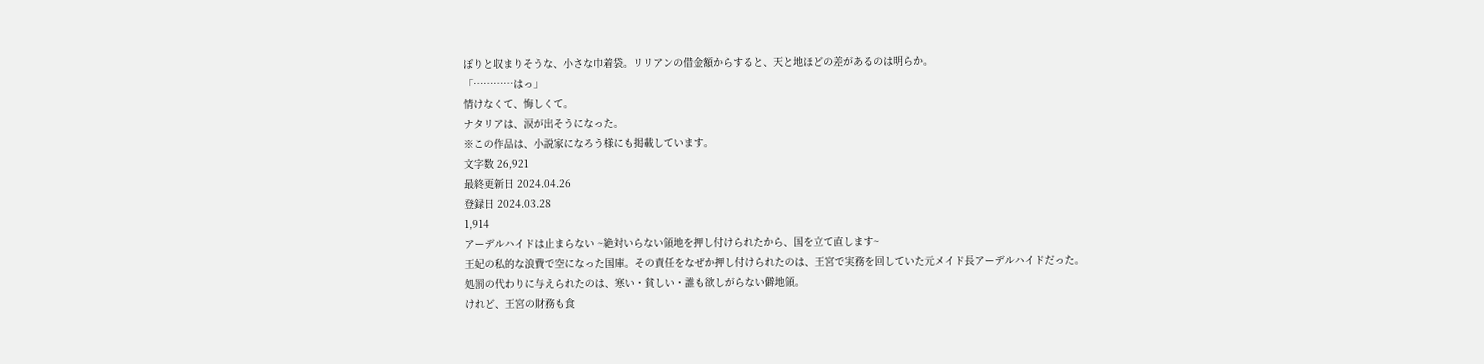ぽりと収まりそうな、小さな巾着袋。リリアンの借金額からすると、天と地ほどの差があるのは明らか。
「…………はっ」
情けなくて、悔しくて。
ナタリアは、涙が出そうになった。
※この作品は、小説家になろう様にも掲載しています。
文字数 26,921
最終更新日 2024.04.26
登録日 2024.03.28
1,914
アーデルハイドは止まらない ~絶対いらない領地を押し付けられたから、国を立て直します~
王妃の私的な浪費で空になった国庫。その責任をなぜか押し付けられたのは、王宮で実務を回していた元メイド長アーデルハイドだった。
処罰の代わりに与えられたのは、寒い・貧しい・誰も欲しがらない僻地領。
けれど、王宮の財務も食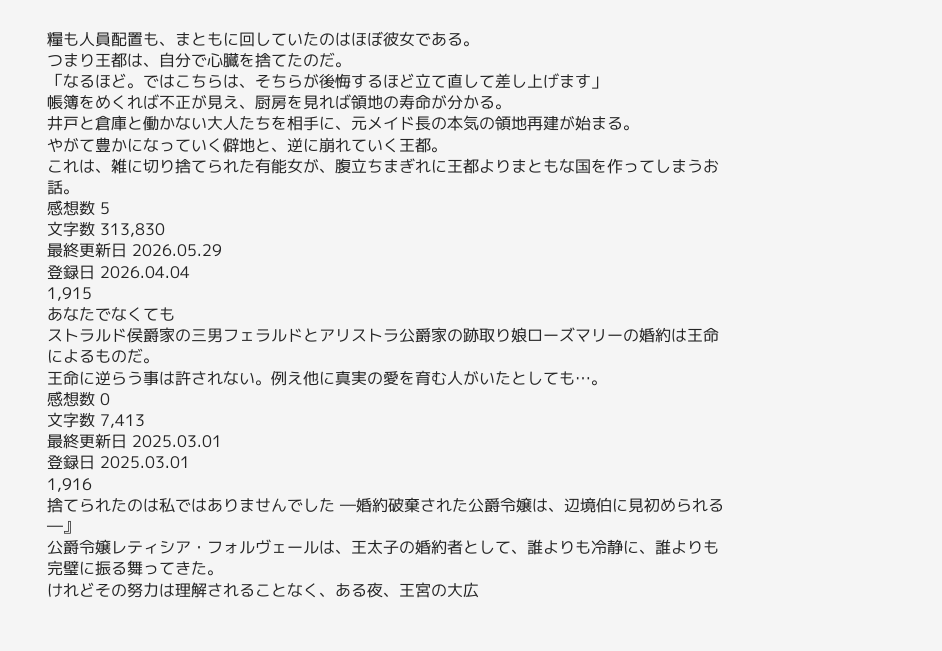糧も人員配置も、まともに回していたのはほぼ彼女である。
つまり王都は、自分で心臓を捨てたのだ。
「なるほど。ではこちらは、そちらが後悔するほど立て直して差し上げます」
帳簿をめくれば不正が見え、厨房を見れば領地の寿命が分かる。
井戸と倉庫と働かない大人たちを相手に、元メイド長の本気の領地再建が始まる。
やがて豊かになっていく僻地と、逆に崩れていく王都。
これは、雑に切り捨てられた有能女が、腹立ちまぎれに王都よりまともな国を作ってしまうお話。
感想数 5
文字数 313,830
最終更新日 2026.05.29
登録日 2026.04.04
1,915
あなたでなくても
ストラルド侯爵家の三男フェラルドとアリストラ公爵家の跡取り娘ローズマリーの婚約は王命によるものだ。
王命に逆らう事は許されない。例え他に真実の愛を育む人がいたとしても…。
感想数 0
文字数 7,413
最終更新日 2025.03.01
登録日 2025.03.01
1,916
捨てられたのは私ではありませんでした ―婚約破棄された公爵令嬢は、辺境伯に見初められる―』
公爵令嬢レティシア・フォルヴェールは、王太子の婚約者として、誰よりも冷静に、誰よりも完璧に振る舞ってきた。
けれどその努力は理解されることなく、ある夜、王宮の大広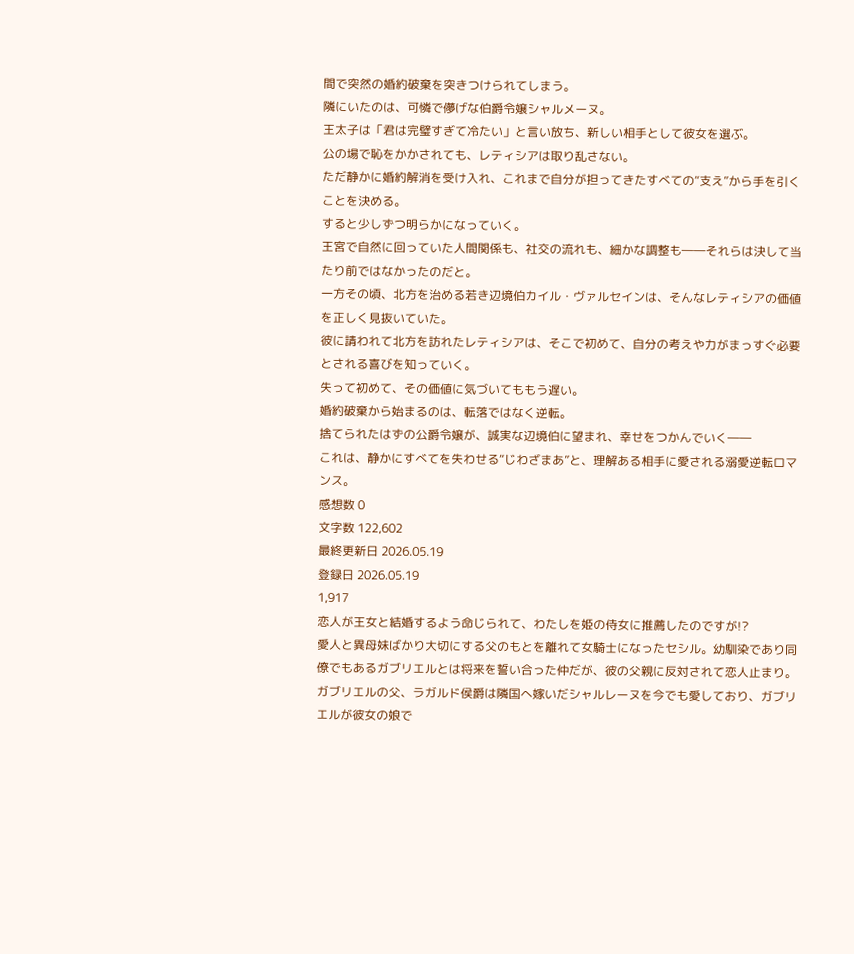間で突然の婚約破棄を突きつけられてしまう。
隣にいたのは、可憐で儚げな伯爵令嬢シャルメーヌ。
王太子は「君は完璧すぎて冷たい」と言い放ち、新しい相手として彼女を選ぶ。
公の場で恥をかかされても、レティシアは取り乱さない。
ただ静かに婚約解消を受け入れ、これまで自分が担ってきたすべての“支え”から手を引くことを決める。
すると少しずつ明らかになっていく。
王宮で自然に回っていた人間関係も、社交の流れも、細かな調整も――それらは決して当たり前ではなかったのだと。
一方その頃、北方を治める若き辺境伯カイル・ヴァルセインは、そんなレティシアの価値を正しく見抜いていた。
彼に請われて北方を訪れたレティシアは、そこで初めて、自分の考えや力がまっすぐ必要とされる喜びを知っていく。
失って初めて、その価値に気づいてももう遅い。
婚約破棄から始まるのは、転落ではなく逆転。
捨てられたはずの公爵令嬢が、誠実な辺境伯に望まれ、幸せをつかんでいく――
これは、静かにすべてを失わせる“じわざまあ”と、理解ある相手に愛される溺愛逆転ロマンス。
感想数 0
文字数 122,602
最終更新日 2026.05.19
登録日 2026.05.19
1,917
恋人が王女と結婚するよう命じられて、わたしを姫の侍女に推薦したのですが!?
愛人と異母妹ばかり大切にする父のもとを離れて女騎士になったセシル。幼馴染であり同僚でもあるガブリエルとは将来を誓い合った仲だが、彼の父親に反対されて恋人止まり。ガブリエルの父、ラガルド侯爵は隣国へ嫁いだシャルレーヌを今でも愛しており、ガブリエルが彼女の娘で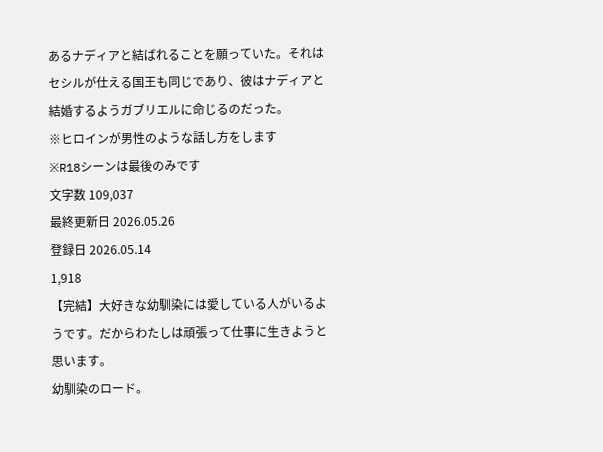あるナディアと結ばれることを願っていた。それはセシルが仕える国王も同じであり、彼はナディアと結婚するようガブリエルに命じるのだった。
※ヒロインが男性のような話し方をします
※R18シーンは最後のみです
文字数 109,037
最終更新日 2026.05.26
登録日 2026.05.14
1,918
【完結】大好きな幼馴染には愛している人がいるようです。だからわたしは頑張って仕事に生きようと思います。
幼馴染のロード。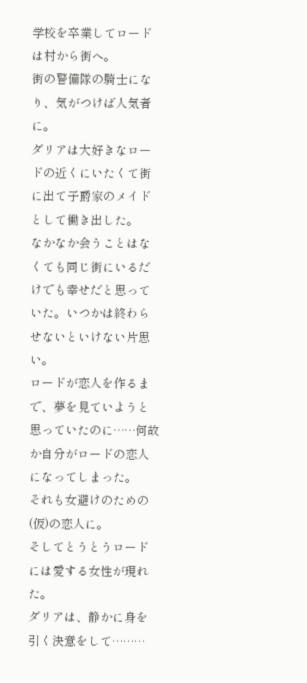学校を卒業してロードは村から街へ。
街の警備隊の騎士になり、気がつけば人気者に。
ダリアは大好きなロードの近くにいたくて街に出て子爵家のメイドとして働き出した。
なかなか会うことはなくても同じ街にいるだけでも幸せだと思っていた。いつかは終わらせないといけない片思い。
ロードが恋人を作るまで、夢を見ていようと思っていたのに……何故か自分がロードの恋人になってしまった。
それも女避けのための(仮)の恋人に。
そしてとうとうロードには愛する女性が現れた。
ダリアは、静かに身を引く決意をして………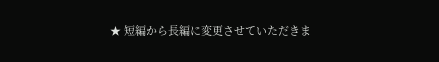★ 短編から長編に変更させていただきま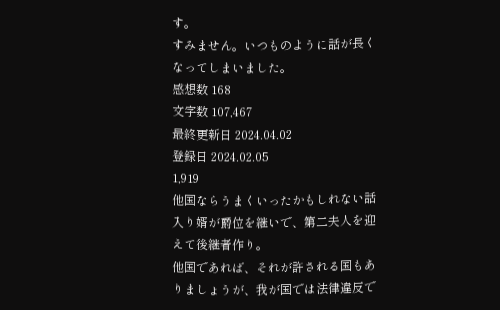す。
すみません。いつものように話が長くなってしまいました。
感想数 168
文字数 107,467
最終更新日 2024.04.02
登録日 2024.02.05
1,919
他国ならうまくいったかもしれない話
入り婿が爵位を継いで、第二夫人を迎えて後継者作り。
他国であれば、それが許される国もありましょうが、我が国では法律違反で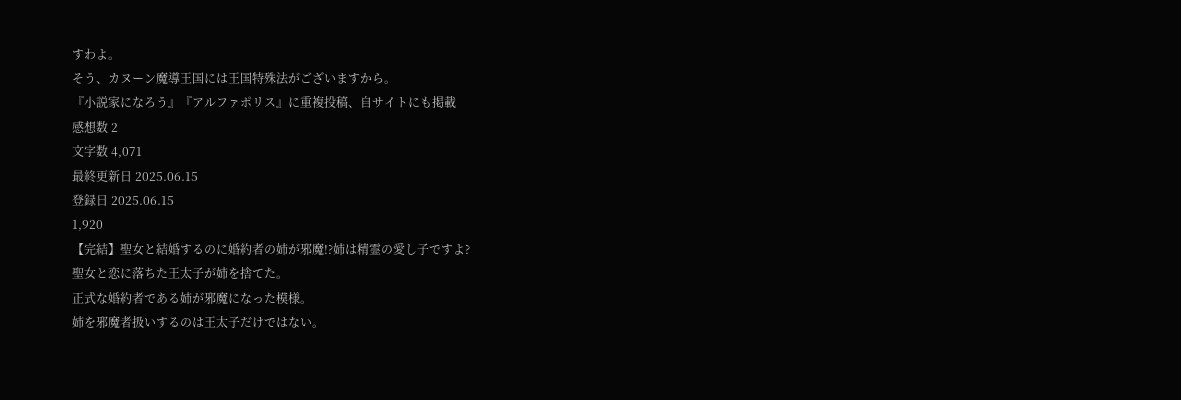すわよ。
そう、カヌーン魔導王国には王国特殊法がございますから。
『小説家になろう』『アルファポリス』に重複投稿、自サイトにも掲載
感想数 2
文字数 4,071
最終更新日 2025.06.15
登録日 2025.06.15
1,920
【完結】聖女と結婚するのに婚約者の姉が邪魔!?姉は精霊の愛し子ですよ?
聖女と恋に落ちた王太子が姉を捨てた。
正式な婚約者である姉が邪魔になった模様。
姉を邪魔者扱いするのは王太子だけではない。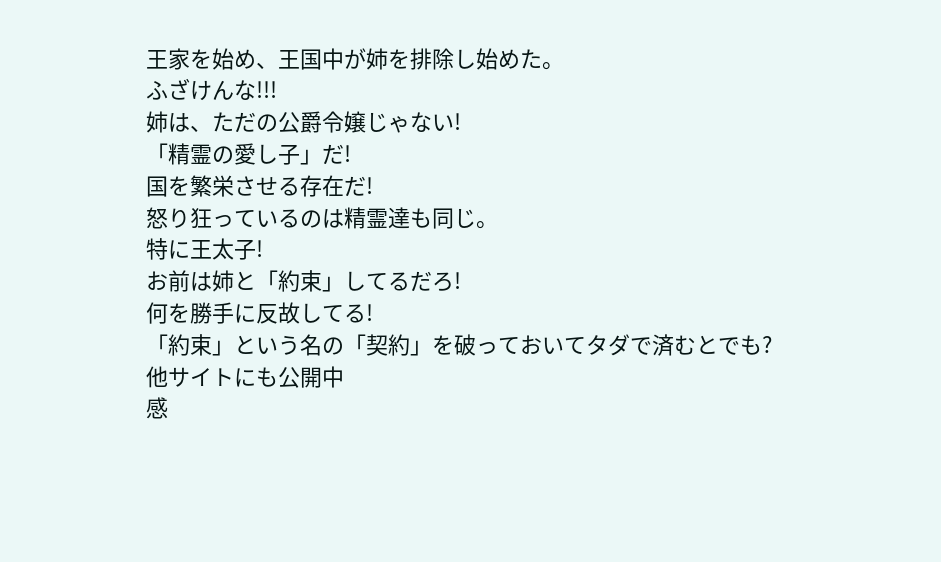王家を始め、王国中が姉を排除し始めた。
ふざけんな!!!
姉は、ただの公爵令嬢じゃない!
「精霊の愛し子」だ!
国を繁栄させる存在だ!
怒り狂っているのは精霊達も同じ。
特に王太子!
お前は姉と「約束」してるだろ!
何を勝手に反故してる!
「約束」という名の「契約」を破っておいてタダで済むとでも?
他サイトにも公開中
感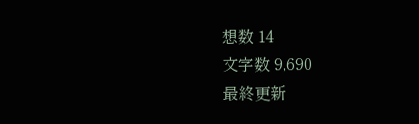想数 14
文字数 9,690
最終更新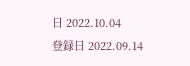日 2022.10.04
登録日 2022.09.14